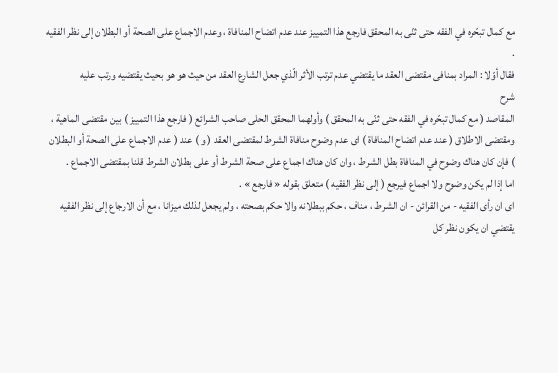مع كمال تبحّره في الفقه حتى ثنّى به المحقق فارجع هذا التمييز عند عدم اتضاح المنافاة ، وعدم الاجماع على الصحة أو البطلان إلى نظر الفقيه .
فقال أوّلا : المراد بمنافى مقتضى العقد ما يقتضي عدم ترتب الأثر الّذي جعل الشارع العقد من حيث هو هو بحيث يقتضيه ورتب عليه
شرح
المقاصد ( مع كمال تبحّره في الفقه حتى ثنّى به المحقق ) وأولهما المحقق الحلى صاحب الشرائع ( فارجع هذا التمييز ) بين مقتضى الماهية ، ومقتضى الاطلاق ( عند عدم اتضاح المنافاة ) اى عدم وضوح منافاة الشرط لمقتضى العقد ( و ) عند ( عدم الاجماع على الصحة أو البطلان ) فإن كان هناك وضوح في المنافاة بطل الشرط ، وان كان هناك اجماع على صحة الشرط أو على بطلان الشرط قلنا بمقتضى الاجماع .
اما إذا لم يكن وضوح ولا اجماع فيرجع ( إلى نظر الفقيه ) متعلق بقوله « فارجع » .
اى ان رأى الفقيه - من القرائن - ان الشرط ، مناف ، حكم ببطلانه والا حكم بصحته ، ولم يجعل لذلك ميزانا ، مع أن الارجاع إلى نظر الفقيه يقتضي ان يكون نظر كل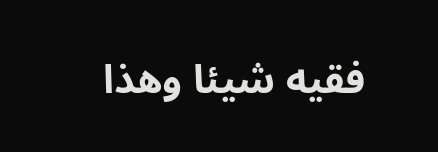فقيه شيئا وهذا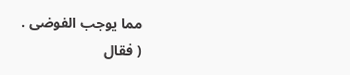مما يوجب الفوضى .
( فقال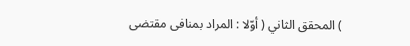) المحقق الثاني ( أوّلا : المراد بمنافى مقتضى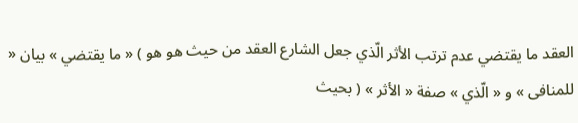العقد ما يقتضي عدم ترتب الأثر الّذي جعل الشارع العقد من حيث هو هو ) « ما يقتضي » بيان « للمنافى » و « الّذي » صفة « الأثر » ( بحيث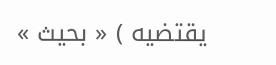يقتضيه ) « بحيث »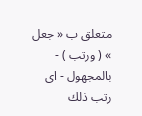متعلق ب « جعل » ( ورتب ) - بالمجهول - اى رتب ذلك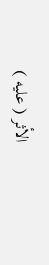الأثر ( عليه )